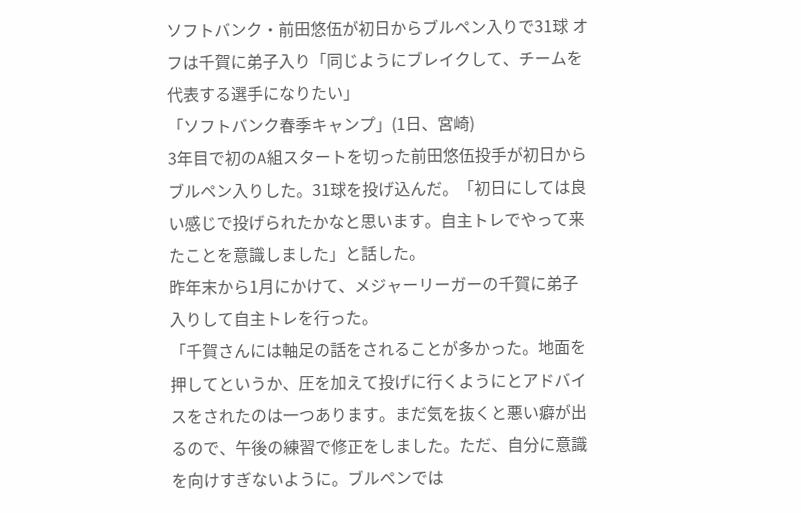ソフトバンク・前田悠伍が初日からブルペン入りで31球 オフは千賀に弟子入り「同じようにブレイクして、チームを代表する選手になりたい」
「ソフトバンク春季キャンプ」(1日、宮崎)
3年目で初のA組スタートを切った前田悠伍投手が初日からブルペン入りした。31球を投げ込んだ。「初日にしては良い感じで投げられたかなと思います。自主トレでやって来たことを意識しました」と話した。
昨年末から1月にかけて、メジャーリーガーの千賀に弟子入りして自主トレを行った。
「千賀さんには軸足の話をされることが多かった。地面を押してというか、圧を加えて投げに行くようにとアドバイスをされたのは一つあります。まだ気を抜くと悪い癖が出るので、午後の練習で修正をしました。ただ、自分に意識を向けすぎないように。ブルペンでは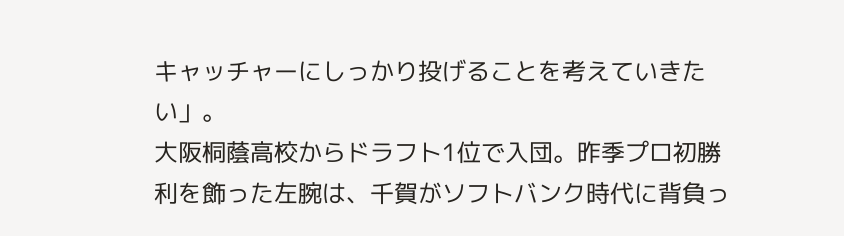キャッチャーにしっかり投げることを考えていきたい」。
大阪桐蔭高校からドラフト1位で入団。昨季プロ初勝利を飾った左腕は、千賀がソフトバンク時代に背負っ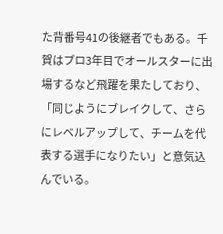た背番号41の後継者でもある。千賀はプロ3年目でオールスターに出場するなど飛躍を果たしており、「同じようにブレイクして、さらにレベルアップして、チームを代表する選手になりたい」と意気込んでいる。